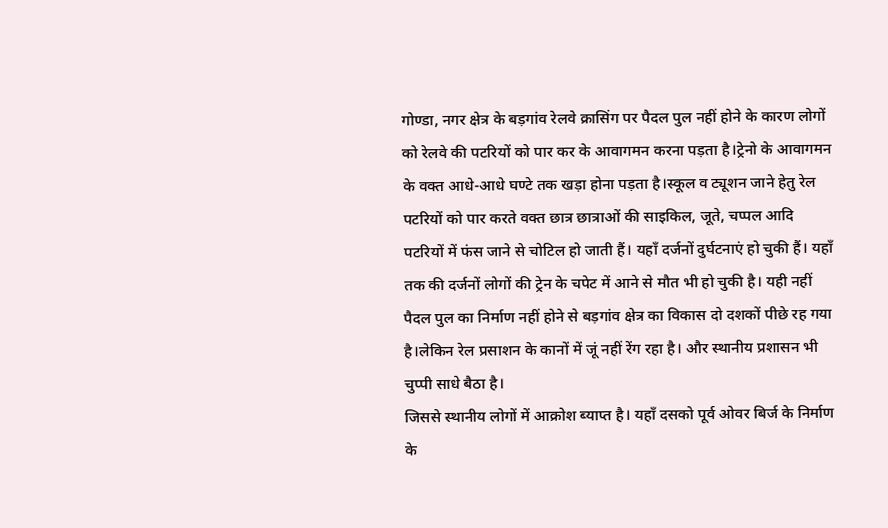गोण्डा, नगर क्षेत्र के बड़गांव रेलवे क्रासिंग पर पैदल पुल नहीं होने के कारण लोगों को रेलवे की पटरियों को पार कर के आवागमन करना पड़ता है।ट्रेनो के आवागमन के वक्त आधे-आधे घण्टे तक खड़ा होना पड़ता है।स्कूल व ट्यूशन जाने हेतु रेल पटरियों को पार करते वक्त छात्र छात्राओं की साइकिल, जूते, चप्पल आदि पटरियों में फंस जाने से चोटिल हो जाती हैं। यहाँ दर्जनों दुर्घटनाएं हो चुकी हैं। यहाँ तक की दर्जनों लोगों की ट्रेन के चपेट में आने से मौत भी हो चुकी है। यही नहीं पैदल पुल का निर्माण नहीं होने से बड़गांव क्षेत्र का विकास दो दशकों पीछे रह गया है।लेकिन रेल प्रसाशन के कानों में जूं नहीं रेंग रहा है। और स्थानीय प्रशासन भी चुप्पी साधे बैठा है।
जिससे स्थानीय लोगों में आक्रोश ब्याप्त है। यहाँ दसको पूर्व ओवर बिर्ज के निर्माण के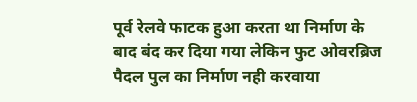पूर्व रेलवे फाटक हुआ करता था निर्माण के बाद बंद कर दिया गया लेकिन फुट ओवरब्रिज पैदल पुल का निर्माण नही करवाया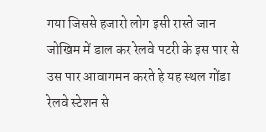गया जिससे हजारो लोग इसी रास्ते जान जोखिम में डाल कर रेलवे पटरी के इस पार से उस पार आवागमन करते हे यह स्थल गोंडा रेलवे स्टेशन से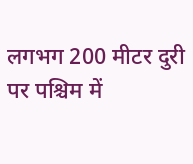लगभग 200 मीटर दुरी पर पश्चिम में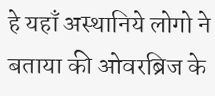हे यहाँ अस्थानिये लोगो ने बताया की ओवरब्रिज के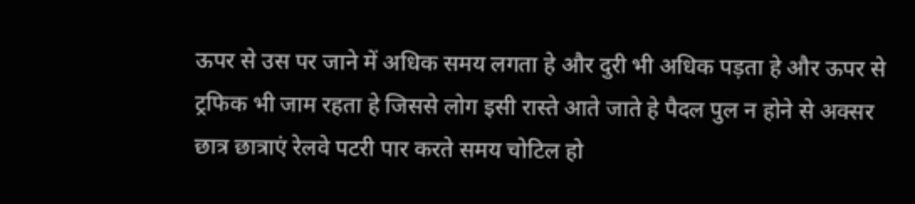ऊपर से उस पर जाने में अधिक समय लगता हे और दुरी भी अधिक पड़ता हे और ऊपर से ट्रफिक भी जाम रहता हे जिससे लोग इसी रास्ते आते जाते हे पैदल पुल न होने से अक्सर छात्र छात्राएं रेलवे पटरी पार करते समय चोटिल हो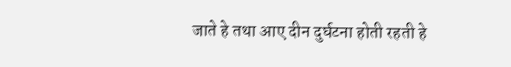जाते हे तथा आए दीन दुर्घटना होती रहती हे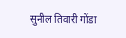सुनील तिवारी गोंडा